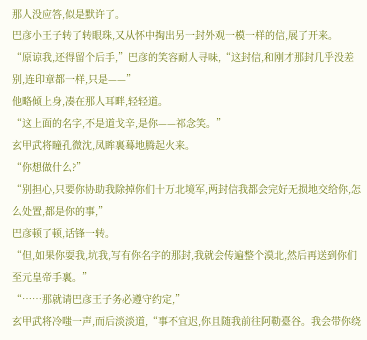那人没应答,似是默许了。
巴彦小王子转了转眼珠,又从怀中掏出另一封外观一模一样的信,展了开来。
“原谅我,还得留个后手,”巴彦的笑容耐人寻味,“这封信,和刚才那封几乎没差别,连印章都一样,只是——”
他略倾上身,凑在那人耳畔,轻轻道。
“这上面的名字,不是道戈辛,是你——祁念笑。”
玄甲武将瞳孔微沈,凤眸裏蓦地腾起火来。
“你想做什么?”
“别担心,只要你协助我除掉你们十万北境军,两封信我都会完好无损地交给你,怎么处置,都是你的事,”
巴彦顿了顿,话锋一转。
“但,如果你耍我,坑我,写有你名字的那封,我就会传遍整个漠北,然后再送到你们至元皇帝手裏。”
“……那就请巴彦王子务必遵守约定,”
玄甲武将冷嗤一声,而后淡淡道,“事不宜迟,你且随我前往阿勒臺谷。我会带你绕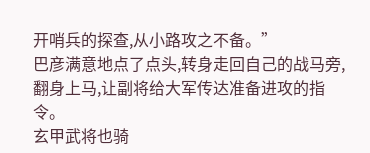开哨兵的探查,从小路攻之不备。”
巴彦满意地点了点头,转身走回自己的战马旁,翻身上马,让副将给大军传达准备进攻的指令。
玄甲武将也骑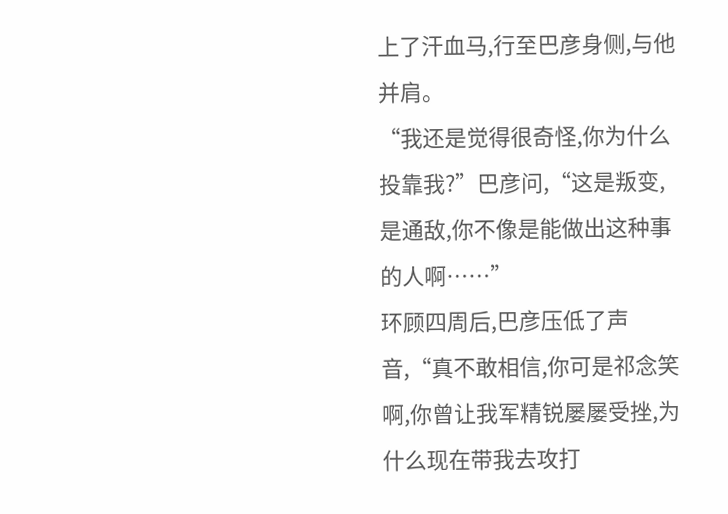上了汗血马,行至巴彦身侧,与他并肩。
“我还是觉得很奇怪,你为什么投靠我?”巴彦问,“这是叛变,是通敌,你不像是能做出这种事的人啊……”
环顾四周后,巴彦压低了声音,“真不敢相信,你可是祁念笑啊,你曾让我军精锐屡屡受挫,为什么现在带我去攻打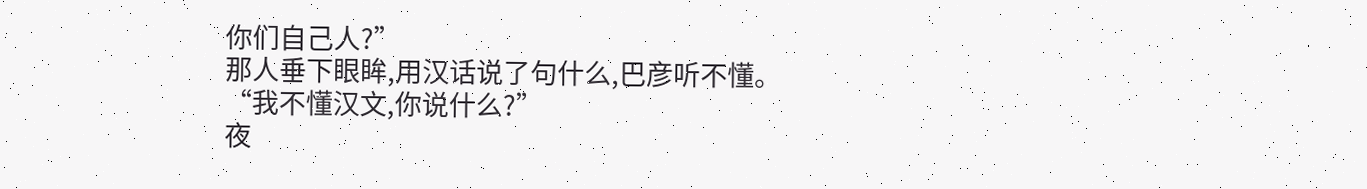你们自己人?”
那人垂下眼眸,用汉话说了句什么,巴彦听不懂。
“我不懂汉文,你说什么?”
夜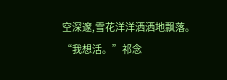空深邃,雪花洋洋洒洒地飘落。
“我想活。”祁念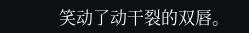笑动了动干裂的双唇。